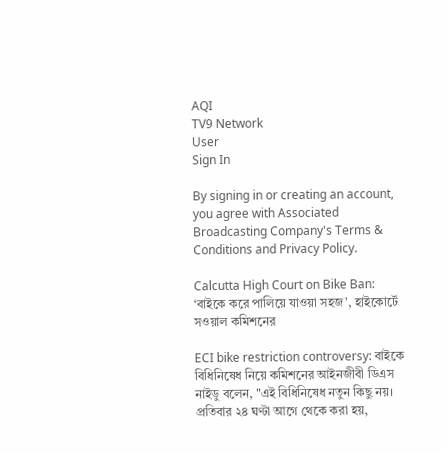AQI
TV9 Network
User
Sign In

By signing in or creating an account, you agree with Associated Broadcasting Company's Terms & Conditions and Privacy Policy.

Calcutta High Court on Bike Ban: ‘বাইকে করে পালিয়ে যাওয়া সহজ’, হাইকোর্টে সওয়াল কমিশনের

ECI bike restriction controversy: বাইকে বিধিনিষেধ নিয়ে কমিশনের আইনজীবী ডিএস নাইডু বলেন, "এই বিধিনিষেধ নতুন কিছু নয়। প্রতিবার ২৪ ঘণ্টা আগে থেকে করা হয়,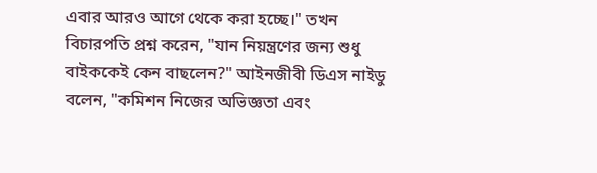এবার আরও আগে থেকে করা হচ্ছে।" তখন বিচারপতি প্রশ্ন করেন, "যান নিয়ন্ত্রণের জন্য শুধু বাইককেই কেন বাছলেন?" আইনজীবী ডিএস নাইডু বলেন, "কমিশন নিজের অভিজ্ঞতা এবং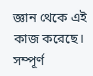জ্ঞান থেকে এই কাজ করেছে। সম্পূর্ণ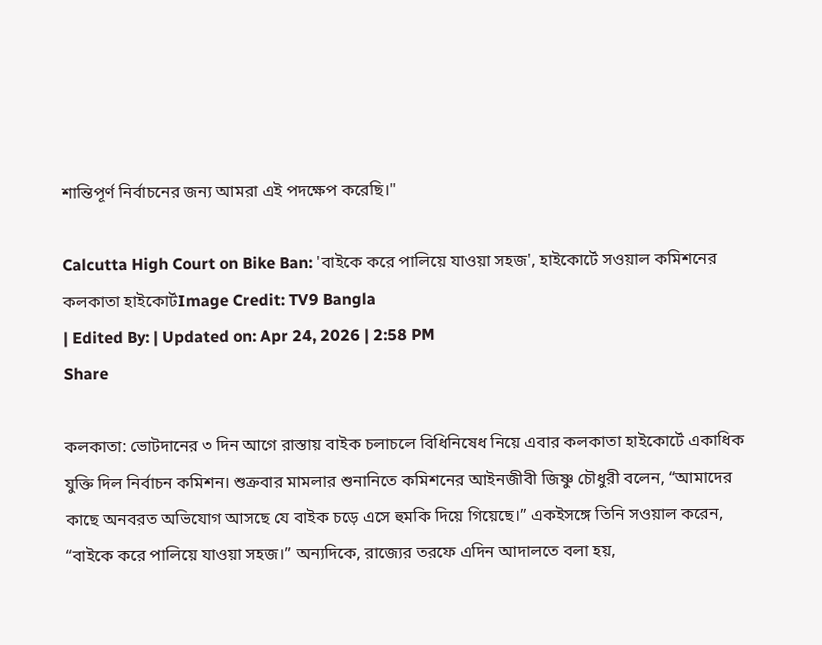শান্তিপূর্ণ নির্বাচনের জন্য আমরা এই পদক্ষেপ করেছি।"

Calcutta High Court on Bike Ban: 'বাইকে করে পালিয়ে যাওয়া সহজ', হাইকোর্টে সওয়াল কমিশনের
কলকাতা হাইকোর্টImage Credit: TV9 Bangla
| Edited By: | Updated on: Apr 24, 2026 | 2:58 PM
Share

কলকাতা: ভোটদানের ৩ দিন আগে রাস্তায় বাইক চলাচলে বিধিনিষেধ নিয়ে এবার কলকাতা হাইকোর্টে একাধিক যুক্তি দিল নির্বাচন কমিশন। শুক্রবার মামলার শুনানিতে কমিশনের আইনজীবী জিষ্ণু চৌধুরী বলেন, “আমাদের কাছে অনবরত অভিযোগ আসছে যে বাইক চড়ে এসে হুমকি দিয়ে গিয়েছে।” একইসঙ্গে তিনি সওয়াল করেন, “বাইকে করে পালিয়ে যাওয়া সহজ।” অন্যদিকে, রাজ্যের তরফে এদিন আদালতে বলা হয়,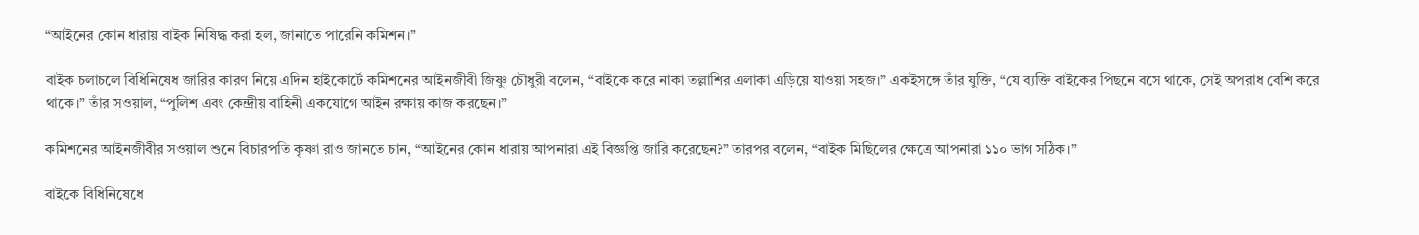“আইনের কোন ধারায় বাইক নিষিদ্ধ করা হল, জানাতে পারেনি কমিশন।”

বাইক চলাচলে বিধিনিষেধ জারির কারণ নিয়ে এদিন হাইকোর্টে কমিশনের আইনজীবী জিষ্ণু চৌধুরী বলেন, “বাইকে করে নাকা তল্লাশির এলাকা এড়িয়ে যাওয়া সহজ।” একইসঙ্গে তাঁর যুক্তি, “যে ব্যক্তি বাইকের পিছনে বসে থাকে, সেই অপরাধ বেশি করে থাকে।” তাঁর সওয়াল, “পুলিশ এবং কেন্দ্রীয় বাহিনী একযোগে আইন রক্ষায় কাজ করছেন।”

কমিশনের আইনজীবীর সওয়াল শুনে বিচারপতি কৃষ্ণা রাও জানতে চান, “আইনের কোন ধারায় আপনারা এই বিজ্ঞপ্তি জারি করেছেন?” তারপর বলেন, “বাইক মিছিলের ক্ষেত্রে আপনারা ১১০ ভাগ সঠিক।”

বাইকে বিধিনিষেধে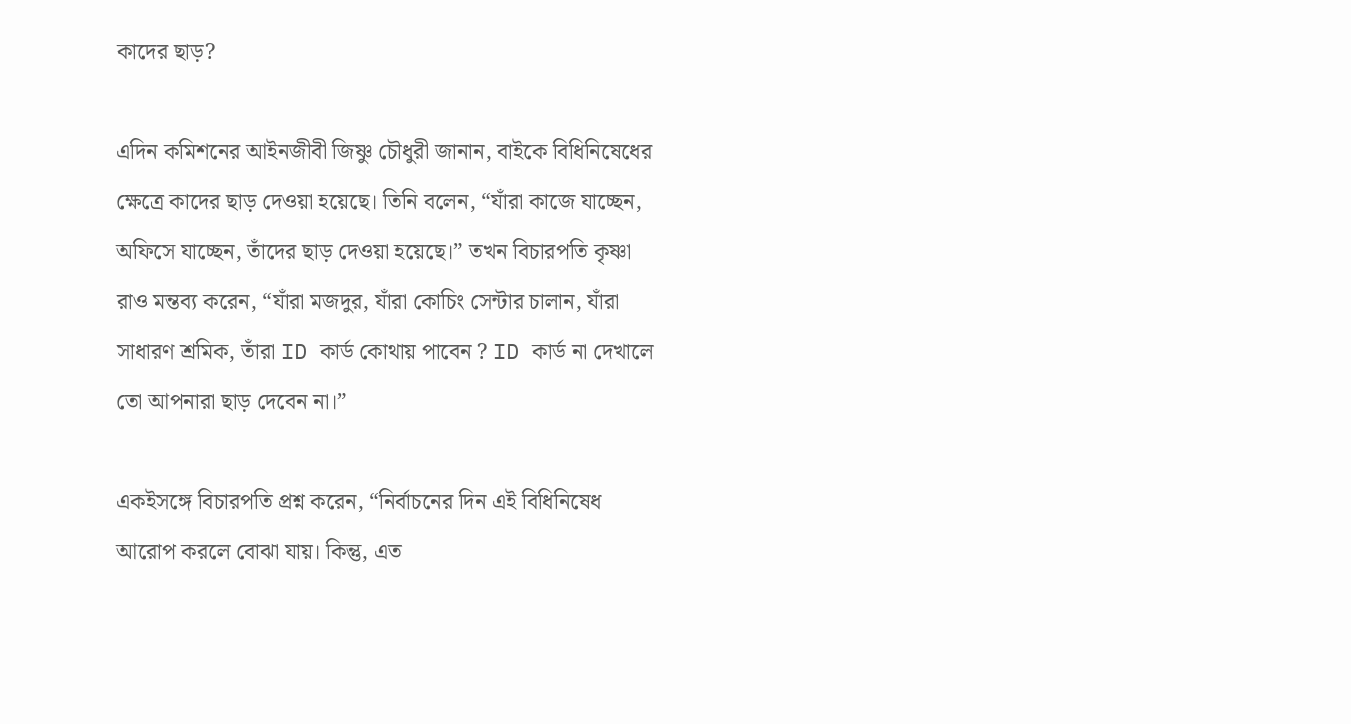কাদের ছাড়?

এদিন কমিশনের আইনজীবী জিষ্ণু চৌধুরী জানান, বাইকে বিধিনিষেধের ক্ষেত্রে কাদের ছাড় দেওয়া হয়েছে। তিনি বলেন, “যাঁরা কাজে যাচ্ছেন, অফিসে যাচ্ছেন, তাঁদের ছাড় দেওয়া হয়েছে।” তখন বিচারপতি কৃষ্ণা রাও মন্তব্য করেন, “যাঁরা মজদুর, যাঁরা কোচিং সেন্টার চালান, যাঁরা সাধারণ শ্রমিক, তাঁরা ID কার্ড কোথায় পাবেন ? ID কার্ড না দেখালে তো আপনারা ছাড় দেবেন না।”

একইসঙ্গে বিচারপতি প্রশ্ন করেন, “নির্বাচনের দিন এই বিধিনিষেধ আরোপ করলে বোঝা যায়। কিন্তু, এত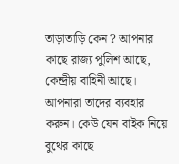তাড়াতাড়ি কেন ? আপনার কাছে রাজ্য পুলিশ আছে, কেন্দ্রীয় বাহিনী আছে। আপনারা তাদের ব্যবহার করুন। কেউ যেন বাইক নিয়ে বুথের কাছে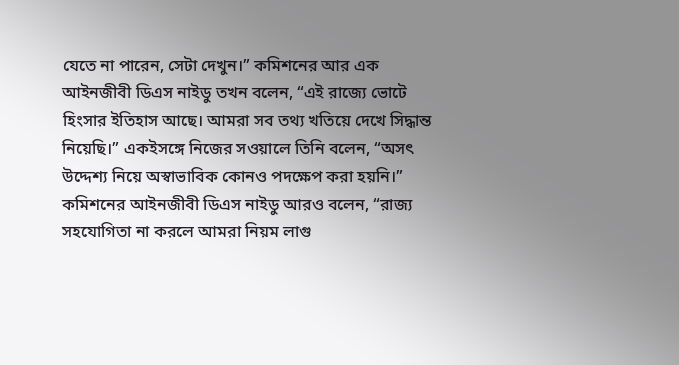যেতে না পারেন, সেটা দেখুন।” কমিশনের আর এক আইনজীবী ডিএস নাইডু তখন বলেন, “এই রাজ্যে ভোটে হিংসার ইতিহাস আছে। আমরা সব তথ্য খতিয়ে দেখে সিদ্ধান্ত নিয়েছি।” একইসঙ্গে নিজের সওয়ালে তিনি বলেন, “অসৎ উদ্দেশ্য নিয়ে অস্বাভাবিক কোনও পদক্ষেপ করা হয়নি।” কমিশনের আইনজীবী ডিএস নাইডু আরও বলেন, “রাজ্য সহযোগিতা না করলে আমরা নিয়ম লাগু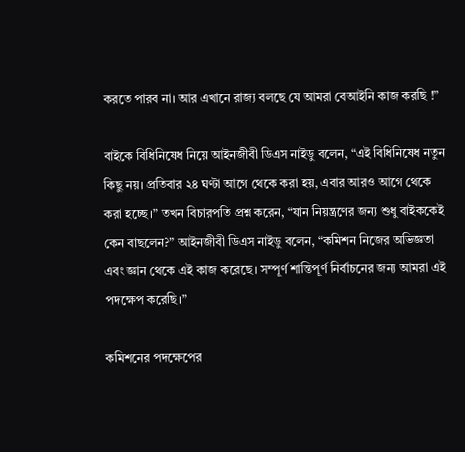করতে পারব না। আর এখানে রাজ্য বলছে যে আমরা বেআইনি কাজ করছি !”

বাইকে বিধিনিষেধ নিয়ে আইনজীবী ডিএস নাইডু বলেন, “এই বিধিনিষেধ নতুন কিছু নয়। প্রতিবার ২৪ ঘণ্টা আগে থেকে করা হয়, এবার আরও আগে থেকে করা হচ্ছে।” তখন বিচারপতি প্রশ্ন করেন, “যান নিয়ন্ত্রণের জন্য শুধু বাইককেই কেন বাছলেন?” আইনজীবী ডিএস নাইডু বলেন, “কমিশন নিজের অভিজ্ঞতা এবং জ্ঞান থেকে এই কাজ করেছে। সম্পূর্ণ শান্তিপূর্ণ নির্বাচনের জন্য আমরা এই পদক্ষেপ করেছি।”

কমিশনের পদক্ষেপের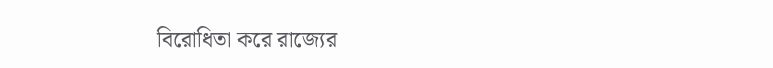বিরোধিতা করে রাজ্যের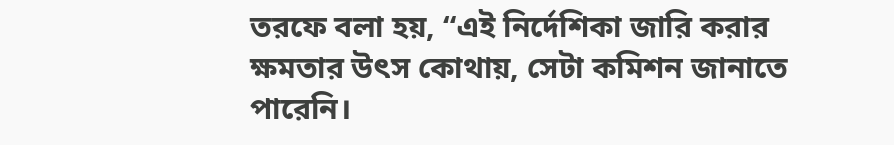তরফে বলা হয়, “এই নির্দেশিকা জারি করার ক্ষমতার উৎস কোথায়, সেটা কমিশন জানাতে পারেনি।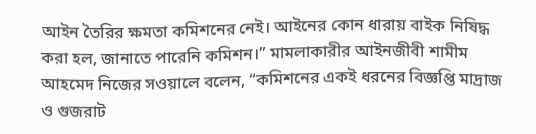আইন তৈরির ক্ষমতা কমিশনের নেই। আইনের কোন ধারায় বাইক নিষিদ্ধ করা হল, জানাতে পারেনি কমিশন।” মামলাকারীর আইনজীবী শামীম আহমেদ নিজের সওয়ালে বলেন, “কমিশনের একই ধরনের বিজ্ঞপ্তি মাদ্রাজ ও গুজরাট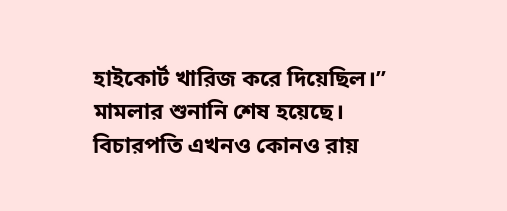হাইকোর্ট খারিজ করে দিয়েছিল।” মামলার শুনানি শেষ হয়েছে। বিচারপতি এখনও কোনও রায়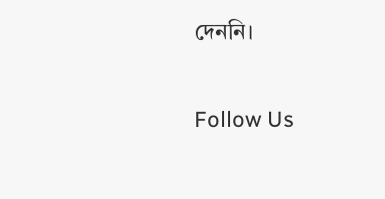দেননি।

Follow Us